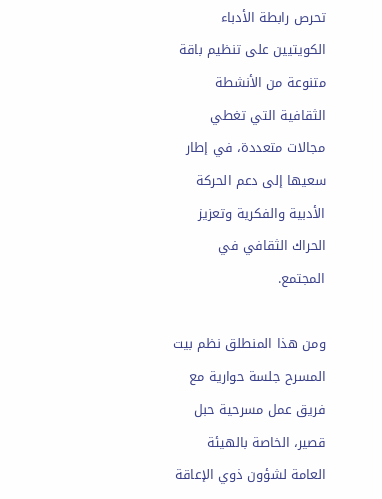تحرص رابطة الأدباء الكويتيين على تنظيم باقة متنوعة من الأنشطة الثقافية التي تغطي مجالات متعددة، في إطار سعيها إلى دعم الحركة الأدبية والفكرية وتعزيز الحراك الثقافي في المجتمع.

ومن هذا المنطلق نظم بيت المسرح جلسة حوارية مع فريق عمل مسرحية حبل قصير، الخاصة بالهيئة العامة لشؤون ذوي الإعاقة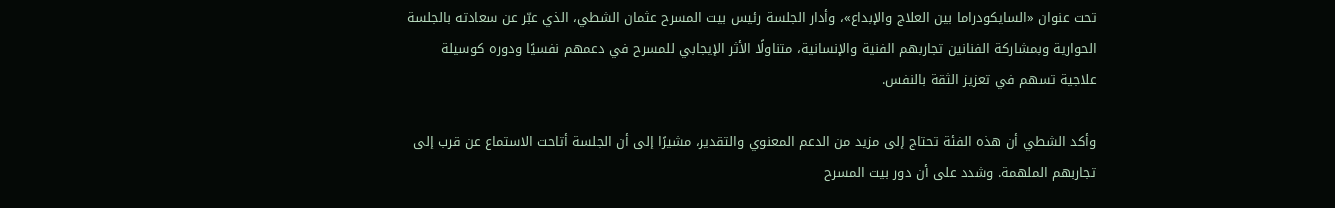تحت عنوان «السايكودراما بين العلاج والإبداع»، وأدار الجلسة رئيس بيت المسرح عثمان الشطي، الذي عبّر عن سعادته بالجلسة الحوارية وبمشاركة الفنانين تجاربهم الفنية والإنسانية، متناولًا الأثر الإيجابي للمسرح في دعمهم نفسيًا ودوره كوسيلة علاجية تسهم في تعزيز الثقة بالنفس.

وأكد الشطي أن هذه الفئة تحتاج إلى مزيد من الدعم المعنوي والتقدير، مشيرًا إلى أن الجلسة أتاحت الاستماع عن قرب إلى تجاربهم الملهمة. وشدد على أن دور بيت المسرح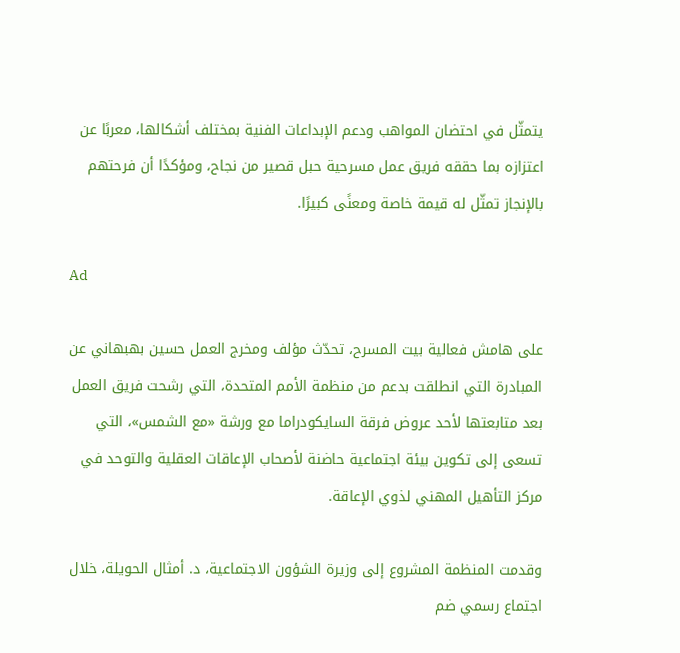يتمثّل في احتضان المواهب ودعم الإبداعات الفنية بمختلف أشكالها، معربًا عن اعتزازه بما حققه فريق عمل مسرحية حبل قصير من نجاح، ومؤكدًا أن فرحتهم بالإنجاز تمثّل له قيمة خاصة ومعنًى كبيرًا.

Ad

على هامش فعالية بيت المسرح، تحدّث مؤلف ومخرج العمل حسين بهبهاني عن المبادرة التي انطلقت بدعم من منظمة الأمم المتحدة، التي رشحت فريق العمل بعد متابعتها لأحد عروض فرقة السايكودراما مع ورشة «مع الشمس»، التي تسعى إلى تكوين بيئة اجتماعية حاضنة لأصحاب الإعاقات العقلية والتوحد في مركز التأهيل المهني لذوي الإعاقة.

وقدمت المنظمة المشروع إلى وزيرة الشؤون الاجتماعية، د. أمثال الحويلة، خلال اجتماع رسمي ضم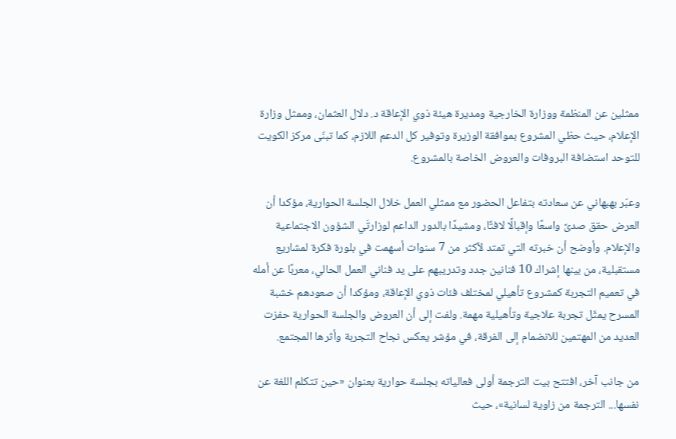ممثلين عن المنظمة ووزارة الخارجية ومديرة هيئة ذوي الإعاقة د. دلال العثمان، وممثل وزارة الإعلام، حيث حظي المشروع بموافقة الوزيرة وتوفير كل الدعم اللازم، كما تبنّى مركز الكويت للتوحد استضافة البروفات والعروض الخاصة بالمشروع.

وعبّر بهبهاني عن سعادته بتفاعل الحضور مع ممثلي العمل خلال الجلسة الحوارية، مؤكدا أن العرض حقق صدىً واسعًا وإقبالًا لافتًا، ومشيدًا بالدور الداعم لوزارتَي الشؤون الاجتماعية والإعلام. وأوضح أن خبرته التي تمتد لأكثر من 7 سنوات أسهمت في بلورة فكرة لمشاريع مستقبلية، من بينها إشراك 10 فنانين جدد وتدريبهم على يد فناني العمل الحالي، معربًا عن أمله في تعميم التجربة كمشروع تأهيلي لمختلف فئات ذوي الإعاقة، ومؤكدا أن صعودهم خشبة المسرح يمثّل تجربة علاجية وتأهيلية مهمة. ولفت إلى أن العروض والجلسة الحوارية حفزت العديد من المهتمين للانضمام إلى الفرقة، في مؤشر يعكس نجاح التجربة وأثرها المجتمع.

من جانب آخر، افتتح بيت الترجمة أولى فعالياته بجلسة حوارية بعنوان «حين تتكلم اللغة عن نفسها... الترجمة من زاوية لسانية»، حيث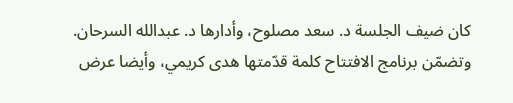كان ضيف الجلسة د. سعد مصلوح، وأدارها د. عبدالله السرحان. وتضمّن برنامج الافتتاح كلمة قدّمتها هدى كريمي، وأيضا عرض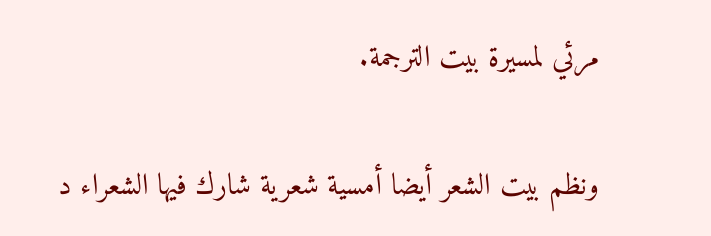مرئي لمسيرة بيت الترجمة.

ونظم بيت الشعر أيضا أمسية شعرية شارك فيها الشعراء د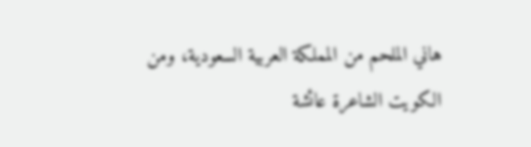هاني الملحم من المملكة العربية السعودية، ومن الكويت الشاعرة عائشة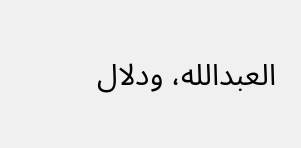العبدالله، ودلال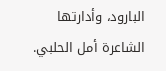البارود، وأدارتها الشاعرة أمل الحلبي.